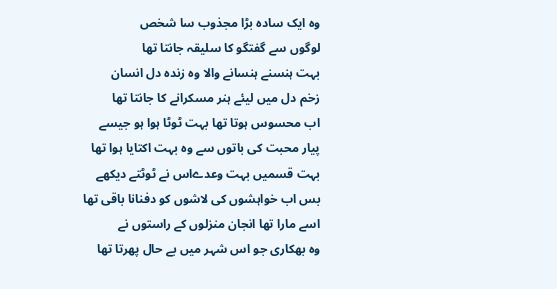وہ ایک سادہ بڑا مجذوب سا شخص
لوگوں سے گفتگو کا سلیقہ جانتا تھا
بہت ہنسنے ہنسانے والا وہ زندہ دل انسان
زخم دل میں لیئے ہنر مسکرانے کا جانتا تھا
اب محسوس ہوتا تھا بہت ٹوٹا ہوا ہو جیسے
پیار محبت کی باتوں سے وہ بہت اکتایا ہوا تھا
بہت قسمیں بہت وعدےاس نے ٹوٹتے دیکھے
بس اب خواہشوں کی لاشوں کو دفنانا باقی تھا
اسے مارا تھا انجان منزلوں کے راستوں نے
وہ بھکاری جو اس شہر میں بے حال پھرتا تھا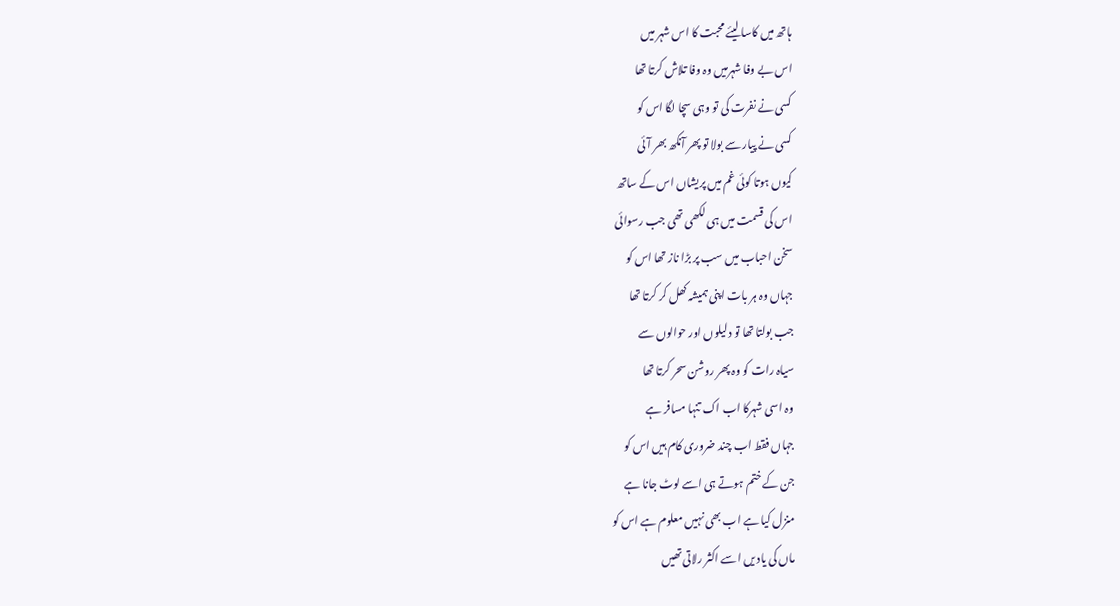ہاتھ میں کاسا لیئے محبت کا اس شہر میں
اس بے وفا شہرمیں وہ وفا تلاش کرتا تھا
کسی نے نفرت کی تو وہی سچا لگا اس کو
کسی نے پیار سے بولا تو پھر آنکھ بھر آئی
کیوں ہوتا کوئی غم میں پریشاں اس کے ساتھ
اس کی قسمت میں ہی لکھی تھی جب رسوائی
سخن احباب میں سب پر بڑا ناز تھا اس کو
جہاں وہ ہر بات اپنی ہمیشہ کھل کر کرتا تھا
جب بولتا تھا تو دلیلوں اور حوالوں سے
سیاہ رات کو وہ پھر روشن سحر کرتا تھا
وہ اسی شہرکا اب اک تنہا مسافر ہے
جہاں فقط اب چند ضروری کام ہیں اس کو
جن کے ختم ہوتے ہی اسے لوٹ جانا ہے
منزل کیا ہے اب بھی نہیں معلوم ہے اس کو
ماں کی یاد یں اسے اکثر رلاتی تھیں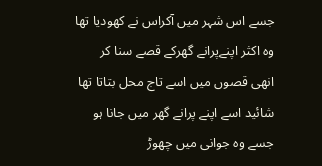جسے اس شہر میں آکراس نے کھودیا تھا
وہ اکثر اپنےپرانے گھرکے قصے سنا کر
انھی قصوں میں اسے تاج محل بتاتا تھا
شائید اسے اپنے پرانے گھر میں جانا ہو
جسے وہ جوانی میں چھوڑ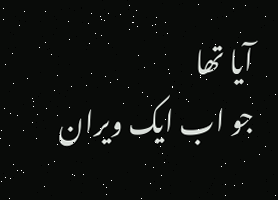آیا تھا
جو اب ایک ویران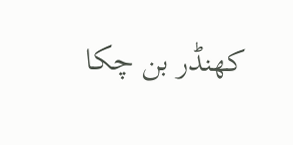کھنڈر بن چکا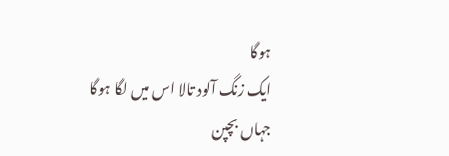ہوگا
ایک زنگ آلود تالا اس میں لگا ہوگا
جہاں بچپن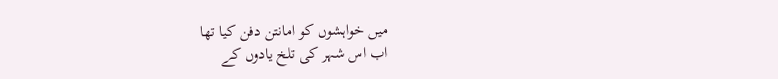میں خواہشوں کو امانتن دفن کیا تھا
اب اس شہر کی تلخ یادوں کے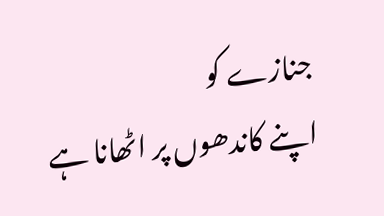جنازے کو
اپنے کاندھوں پر اٹھانا ہے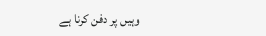وہیں پر دفن کرنا ہے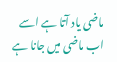ماضی یاد آتا ہے اسے اب ماضی میں جانا ہے